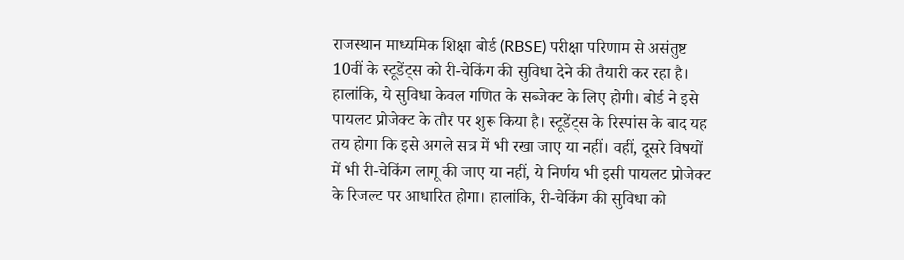राजस्थान माध्यमिक शिक्षा बोर्ड (RBSE) परीक्षा परिणाम से असंतुष्ट 10वीं के स्टूडेंट्स को री-चेकिंग की सुविधा देने की तैयारी कर रहा है। हालांकि, ये सुविधा केवल गणित के सब्जेक्ट के लिए होगी। बोर्ड ने इसे पायलट प्रोजेक्ट के तौर पर शुरू किया है। स्टूडेंट्स के रिस्पांस के बाद यह तय होगा कि इसे अगले सत्र में भी रखा जाए या नहीं। वहीं, दूसरे विषयों में भी री-चेकिंग लागू की जाए या नहीं, ये निर्णय भी इसी पायलट प्रोजेक्ट के रिजल्ट पर आधारित होगा। हालांकि, री-चेकिंग की सुविधा को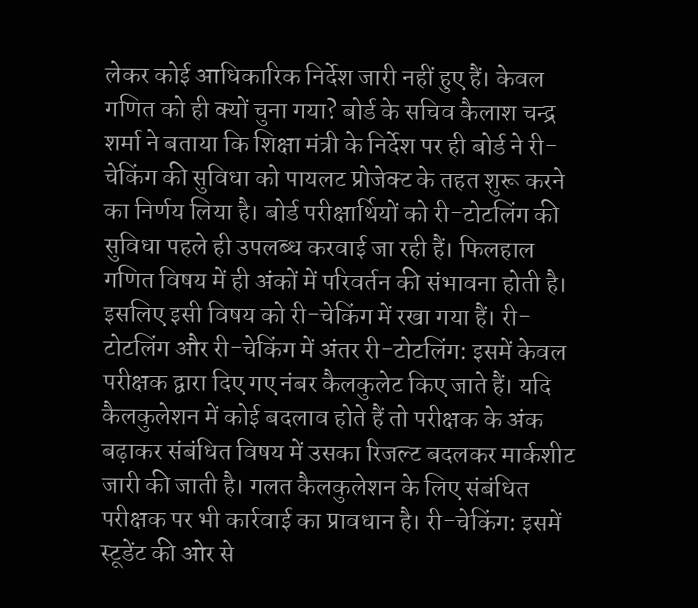लेकर कोई आधिकारिक निर्देश जारी नहीं हुए हैं। केवल गणित को ही क्यों चुना गया? बोर्ड के सचिव कैलाश चन्द्र शर्मा ने बताया कि शिक्षा मंत्री के निर्देश पर ही बोर्ड ने री-चेकिंग की सुविधा को पायलट प्रोजेक्ट के तहत शुरू करने का निर्णय लिया है। बोर्ड परीक्षार्थियों को री-टोटलिंग की सुविधा पहले ही उपलब्ध करवाई जा रही हैं। फिलहाल गणित विषय में ही अंकों में परिवर्तन की संभावना होती है। इसलिए इसी विषय को री-चेकिंग में रखा गया हैं। री-टोटलिंग और री-चेकिंग में अंतर री-टोटलिंग: इसमें केवल परीक्षक द्वारा दिए गए नंबर कैलकुलेट किए जाते हैं। यदि कैलकुलेशन में कोई बदलाव होते हैं तो परीक्षक के अंक बढ़ाकर संबंधित विषय में उसका रिजल्ट बदलकर मार्कशीट जारी की जाती है। गलत कैलकुलेशन के लिए संबंधित परीक्षक पर भी कार्रवाई का प्रावधान है। री-चेकिंग: इसमें स्टूडेंट की ओर से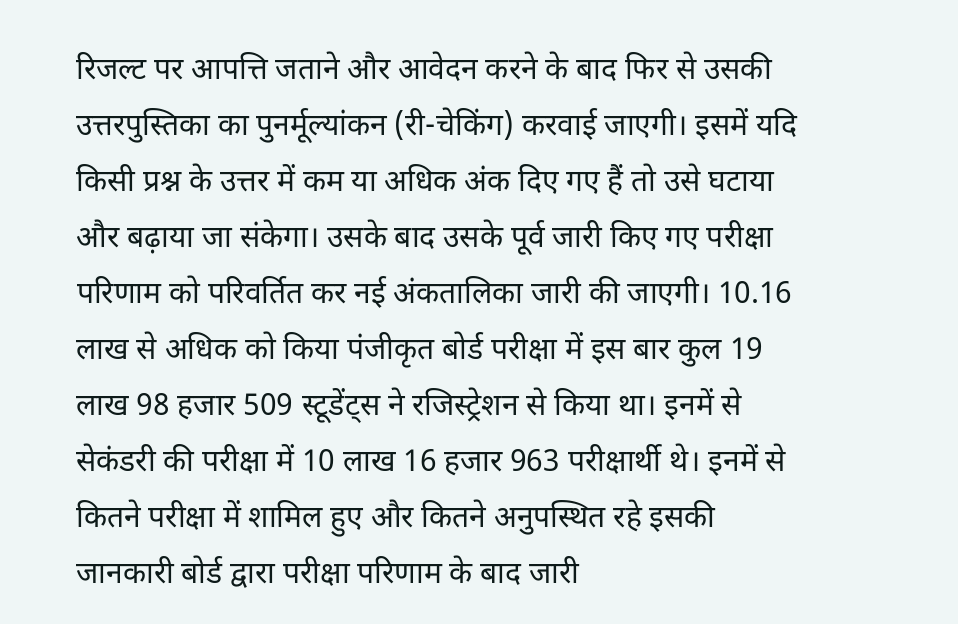रिजल्ट पर आपत्ति जताने और आवेदन करने के बाद फिर से उसकी उत्तरपुस्तिका का पुनर्मूल्यांकन (री-चेकिंग) करवाई जाएगी। इसमें यदि किसी प्रश्न के उत्तर में कम या अधिक अंक दिए गए हैं तो उसे घटाया और बढ़ाया जा संकेगा। उसके बाद उसके पूर्व जारी किए गए परीक्षा परिणाम को परिवर्तित कर नई अंकतालिका जारी की जाएगी। 10.16 लाख से अधिक को किया पंजीकृत बोर्ड परीक्षा में इस बार कुल 19 लाख 98 हजार 509 स्टूडेंट्स ने रजिस्ट्रेशन से किया था। इनमें से सेकंडरी की परीक्षा में 10 लाख 16 हजार 963 परीक्षार्थी थे। इनमें से कितने परीक्षा में शामिल हुए और कितने अनुपस्थित रहे इसकी जानकारी बोर्ड द्वारा परीक्षा परिणाम के बाद जारी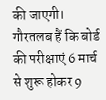की जाएगी। गौरतलब हैं कि बोर्ड की परीक्षाएं 6 मार्च से शुरू होकर 9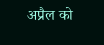अप्रैल को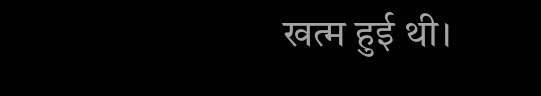खत्म हुई थी।